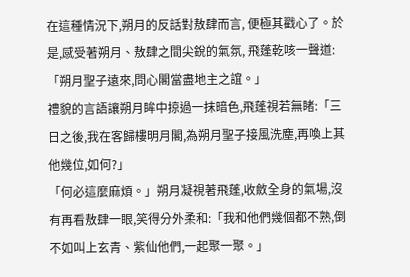在這種情況下,朔月的反話對敖肆而言, 便極其戳心了。於是,感受著朔月、敖肆之間尖銳的氣氛, 飛蓬乾咳一聲道:「朔月聖子遠來,問心閣當盡地主之誼。」
禮貌的言語讓朔月眸中掠過一抹暗色,飛蓬視若無睹:「三日之後,我在客歸樓明月閣,為朔月聖子接風洗塵,再喚上其他幾位,如何?」
「何必這麼麻煩。」朔月凝視著飛蓬,收斂全身的氣場,沒有再看敖肆一眼,笑得分外柔和:「我和他們幾個都不熟,倒不如叫上玄青、紫仙他們,一起聚一聚。」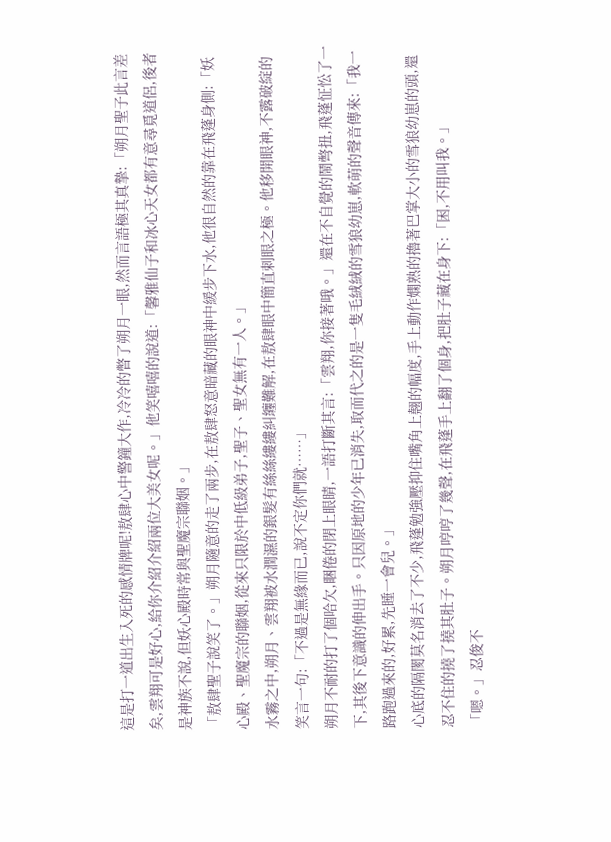這是打一道出生入死的感情牌呢!敖肆心中警鐘大作,冷冷的瞥了朔月一眼,然而言語極其真摯:「朔月聖子此言差矣,雲翔可是好心,給你介紹介紹兩位大美女呢。」他笑嘻嘻的說道:「馨雅仙子和冰心天女都有意尋覓道侶,後者是神族不說,但妖心殿時常與聖魔宗聯姻。」
「敖肆聖子說笑了。」朔月隨意的走了兩步,在敖肆怒意暗藏的眼神中緩步下水,他很自然的靠在飛蓬身側:「妖心殿、聖魔宗的聯姻,從來只限於中低級弟子,聖子、聖女無有一人。」
水霧之中,朔月、雲翔被水潤濕的銀髮有絲絲縷縷糾纏難解,在敖肆眼中簡直刺眼之極。他移開眼神,不露破綻的笑言一句:「不過是無緣而已,說不定你們就……」
朔月不耐的打了個哈欠,睏倦的閉上眼睛,一語打斷其言:「雲翔,你接著哦。」還在不自覺的鬧彆扭,飛蓬怔忪了一下,其後下意識的伸出手。只因原地的少年已消失,取而代之的是一隻毛絨絨的雪狼幼崽,軟萌的聲音傳來:「我一路跑過來的,好累,先睡一會兒。」
心底的隔閡莫名消去了不少,飛蓬勉強壓抑住嘴角上翹的幅度,手上動作嫻熟的擼著巴掌大小的雪狼幼崽的頭,還忍不住的撓了撓其肚子。朔月哼哼了幾聲,在飛蓬手上翻了個身,把肚子藏在身下:「困,不用叫我。」
「嗯。」忍俊不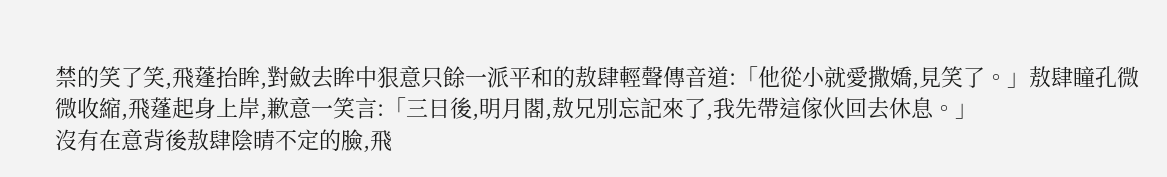禁的笑了笑,飛蓬抬眸,對斂去眸中狠意只餘一派平和的敖肆輕聲傳音道:「他從小就愛撒嬌,見笑了。」敖肆瞳孔微微收縮,飛蓬起身上岸,歉意一笑言:「三日後,明月閣,敖兄別忘記來了,我先帶這傢伙回去休息。」
沒有在意背後敖肆陰晴不定的臉,飛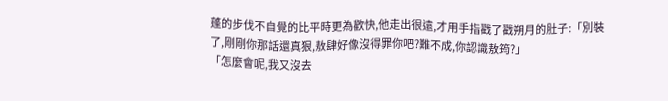蓬的步伐不自覺的比平時更為歡快,他走出很遠,才用手指戳了戳朔月的肚子:「別裝了,剛剛你那話還真狠,敖肆好像沒得罪你吧?難不成,你認識敖筠?」
「怎麼會呢,我又沒去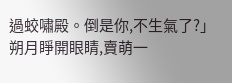過蛟嘯殿。倒是你,不生氣了?」朔月睜開眼睛,賣萌一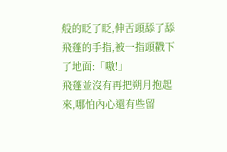般的眨了眨,伸舌頭舔了舔飛蓬的手指,被一指頭戳下了地面:「嗷!」
飛蓬並沒有再把朔月抱起來,哪怕內心還有些留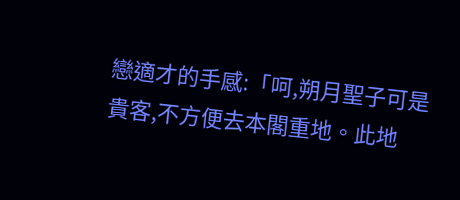戀適才的手感:「呵,朔月聖子可是貴客,不方便去本閣重地。此地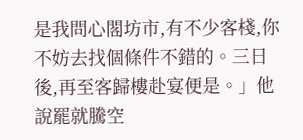是我問心閣坊市,有不少客棧,你不妨去找個條件不錯的。三日後,再至客歸樓赴宴便是。」他說罷就騰空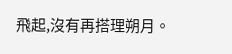飛起,沒有再搭理朔月。